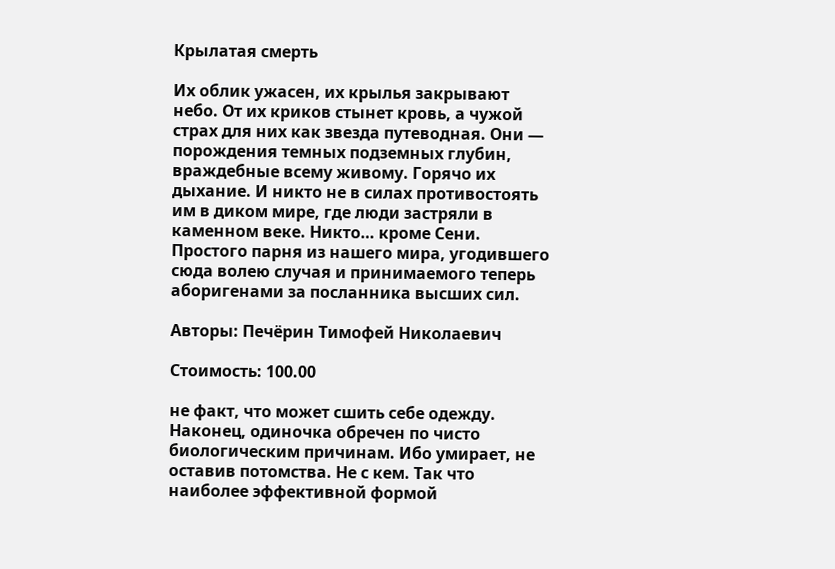Крылатая смерть

Их облик ужасен, их крылья закрывают небо. От их криков стынет кровь, а чужой страх для них как звезда путеводная. Они — порождения темных подземных глубин, враждебные всему живому. Горячо их дыхание. И никто не в силах противостоять им в диком мире, где люди застряли в каменном веке. Никто… кроме Сени. Простого парня из нашего мира, угодившего сюда волею случая и принимаемого теперь аборигенами за посланника высших сил.

Авторы: Печёрин Тимофей Николаевич

Стоимость: 100.00

не факт, что может сшить себе одежду. Наконец, одиночка обречен по чисто биологическим причинам. Ибо умирает, не оставив потомства. Не с кем. Так что наиболее эффективной формой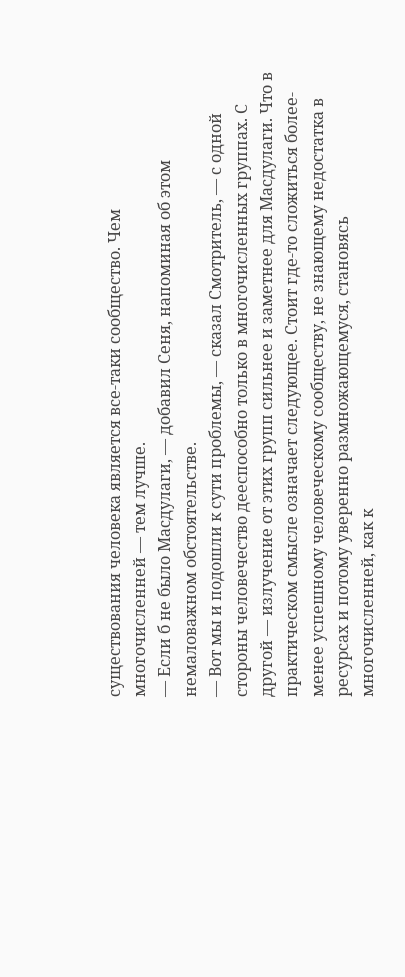существования человека является все-таки сообщество. Чем многочисленней — тем лучше.
— Если б не было Масдулаги, — добавил Сеня, напоминая об этом немаловажном обстоятельстве.
— Вот мы и подошли к сути проблемы, — сказал Смотритель, — с одной стороны человечество дееспособно только в многочисленных группах. С другой — излучение от этих групп сильнее и заметнее для Масдулаги. Что в практическом смысле означает следующее. Стоит где-то сложиться более-менее успешному человеческому сообществу, не знающему недостатка в ресурсах и потому уверенно размножающемуся, становясь многочисленней, как к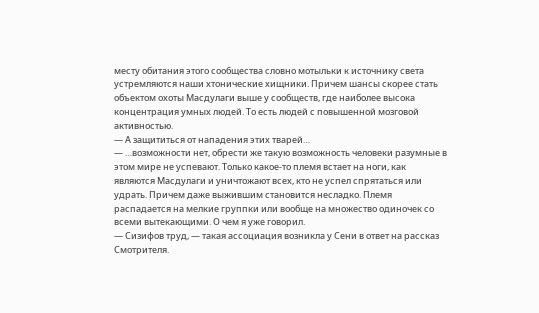месту обитания этого сообщества словно мотыльки к источнику света устремляются наши хтонические хищники. Причем шансы скорее стать объектом охоты Масдулаги выше у сообществ, где наиболее высока концентрация умных людей. То есть людей с повышенной мозговой активностью.
— А защититься от нападения этих тварей…
— …возможности нет, обрести же такую возможность человеки разумные в этом мире не успевают. Только какое-то племя встает на ноги, как являются Масдулаги и уничтожают всех, кто не успел спрятаться или удрать. Причем даже выжившим становится несладко. Племя распадается на мелкие группки или вообще на множество одиночек со всеми вытекающими. О чем я уже говорил.
— Сизифов труд, — такая ассоциация возникла у Сени в ответ на рассказ Смотрителя.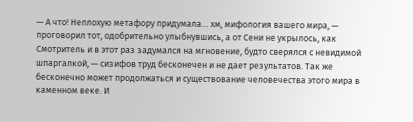— А что! Неплохую метафору придумала… хм, мифология вашего мира, — проговорил тот, одобрительно улыбнувшись, а от Сени не укрылось, как Смотритель и в этот раз задумался на мгновение, будто сверялся с невидимой шпаргалкой, — сизифов труд бесконечен и не дает результатов. Так же бесконечно может продолжаться и существование человечества этого мира в каменном веке. И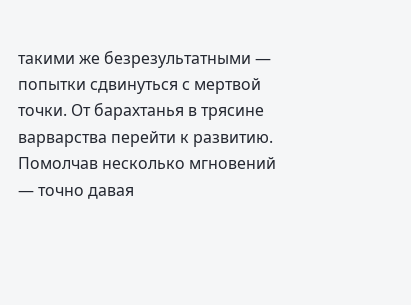такими же безрезультатными — попытки сдвинуться с мертвой точки. От барахтанья в трясине варварства перейти к развитию.
Помолчав несколько мгновений — точно давая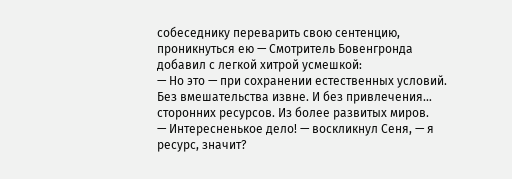собеседнику переварить свою сентенцию, проникнуться ею — Смотритель Бовенгронда добавил с легкой хитрой усмешкой:
— Но это — при сохранении естественных условий. Без вмешательства извне. И без привлечения… сторонних ресурсов. Из более развитых миров.
— Интересненькое дело! — воскликнул Сеня, — я ресурс, значит?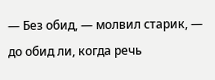— Без обид, — молвил старик, — до обид ли, когда речь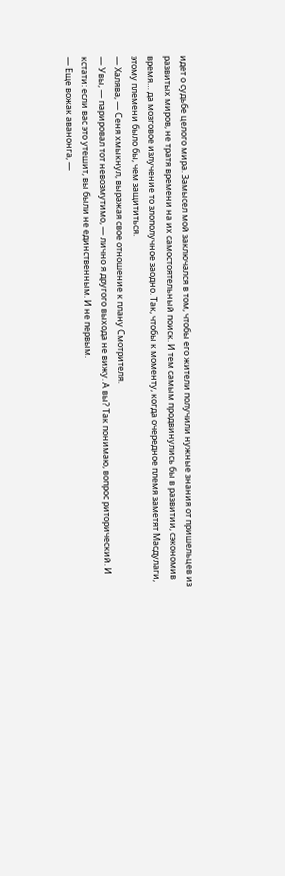идет о судьбе целого мира. Замысел мой заключался в том, чтобы его жители получили нужные знания от пришельцев из развитых миров, не тратя времени на их самостоятельный поиск. И тем самым продвинулись бы в развитии, сэкономив время… да мозговое излучение то злополучное заодно. Так, чтобы к моменту, когда очередное племя заметят Масдулаги, этому племени было бы, чем защититься.
— Халява, — Сеня хмыкнул, выражая свое отношение к плану Смотрителя.
— Увы, — парировал тот невозмутимо, — лично я другого выхода не вижу. А вы? Так понимаю, вопрос риторический. И кстати: если вас это утешит, вы были не единственным. И не первым.
— Еще вожак аванонга, —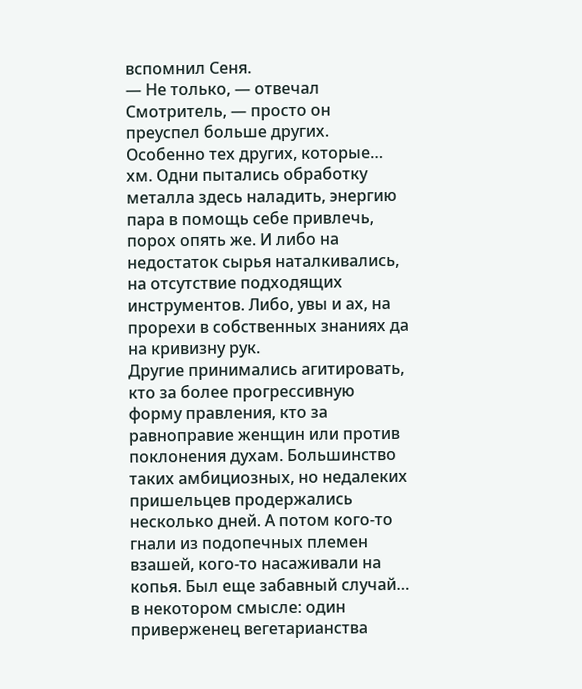вспомнил Сеня.
— Не только, — отвечал Смотритель, — просто он преуспел больше других. Особенно тех других, которые… хм. Одни пытались обработку металла здесь наладить, энергию пара в помощь себе привлечь, порох опять же. И либо на недостаток сырья наталкивались, на отсутствие подходящих инструментов. Либо, увы и ах, на прорехи в собственных знаниях да на кривизну рук.
Другие принимались агитировать, кто за более прогрессивную форму правления, кто за равноправие женщин или против поклонения духам. Большинство таких амбициозных, но недалеких пришельцев продержались несколько дней. А потом кого-то гнали из подопечных племен взашей, кого-то насаживали на копья. Был еще забавный случай… в некотором смысле: один приверженец вегетарианства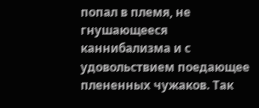попал в племя, не гнушающееся каннибализма и с удовольствием поедающее плененных чужаков. Так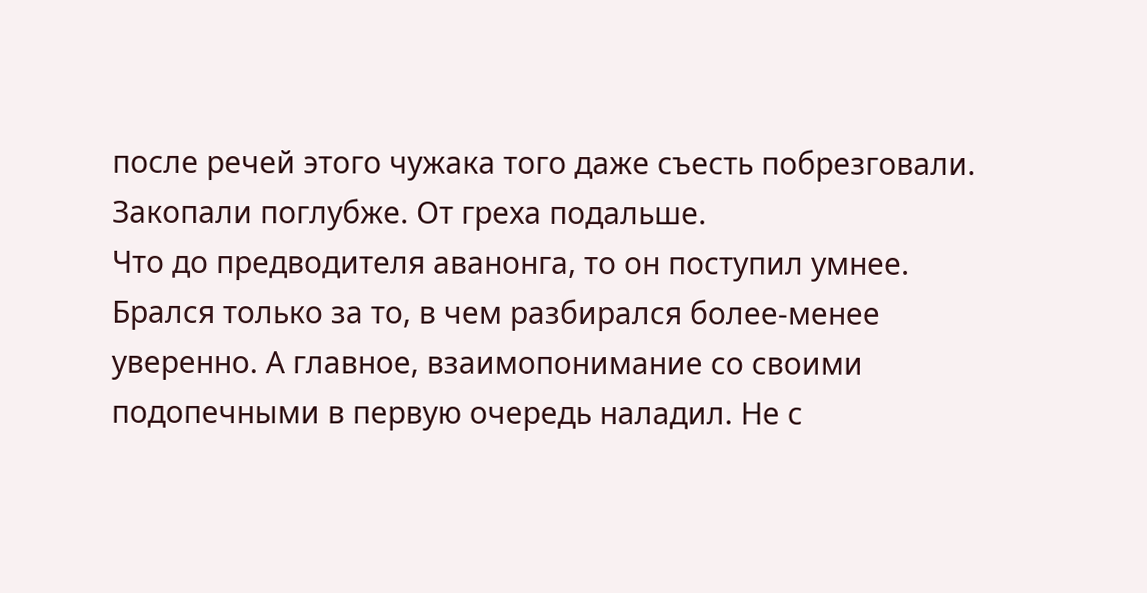после речей этого чужака того даже съесть побрезговали. Закопали поглубже. От греха подальше.
Что до предводителя аванонга, то он поступил умнее. Брался только за то, в чем разбирался более-менее уверенно. А главное, взаимопонимание со своими подопечными в первую очередь наладил. Не с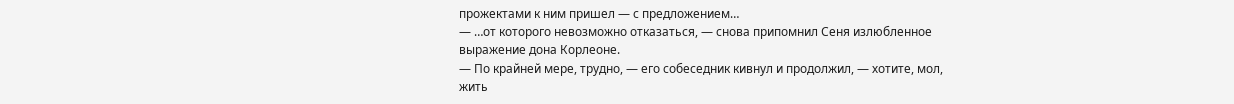прожектами к ним пришел — с предложением…
— …от которого невозможно отказаться, — снова припомнил Сеня излюбленное выражение дона Корлеоне.
— По крайней мере, трудно, — его собеседник кивнул и продолжил, — хотите, мол, жить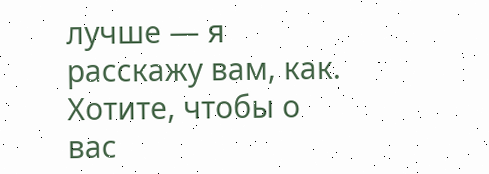лучше — я расскажу вам, как. Хотите, чтобы о вас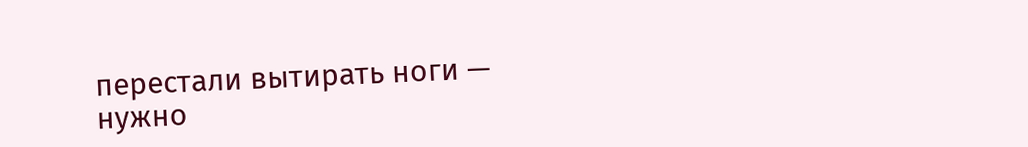перестали вытирать ноги — нужно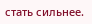стать сильнее.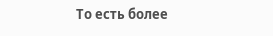То есть более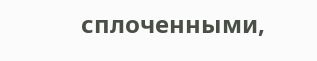сплоченными,